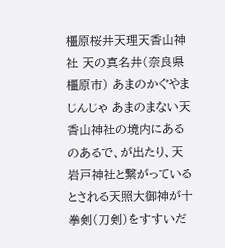橿原桜井天理天香山神社 天の真名井(奈良県橿原市) あまのかぐやまじんじゃ あまのまない天香山神社の境内にあるのあるで、が出たり、天岩戸神社と繋がっているとされる天照大御神が十拳剣(刀剣)をすすいだ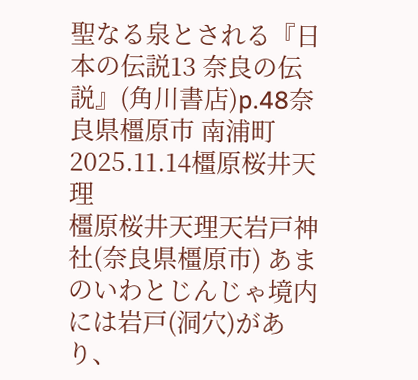聖なる泉とされる『日本の伝説13 奈良の伝説』(角川書店)p.48奈良県橿原市 南浦町 2025.11.14橿原桜井天理
橿原桜井天理天岩戸神社(奈良県橿原市) あまのいわとじんじゃ境内には岩戸(洞穴)があり、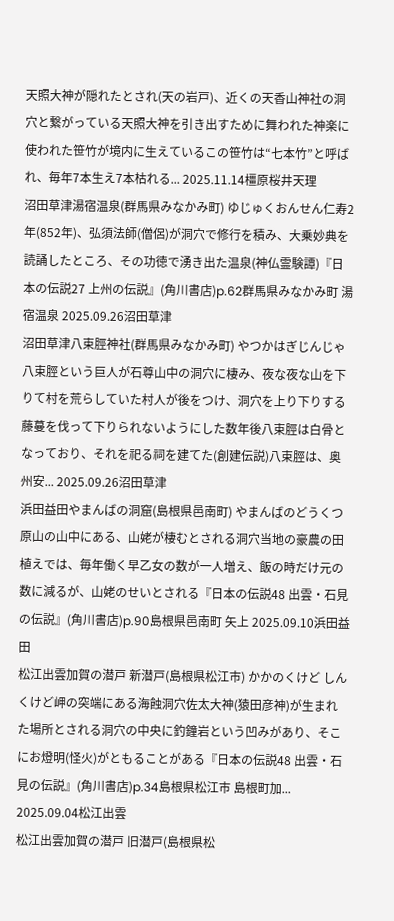天照大神が隠れたとされ(天の岩戸)、近くの天香山神社の洞穴と繋がっている天照大神を引き出すために舞われた神楽に使われた笹竹が境内に生えているこの笹竹は“七本竹”と呼ばれ、毎年7本生え7本枯れる... 2025.11.14橿原桜井天理
沼田草津湯宿温泉(群馬県みなかみ町) ゆじゅくおんせん仁寿2年(852年)、弘須法師(僧侶)が洞穴で修行を積み、大乗妙典を読誦したところ、その功徳で湧き出た温泉(神仏霊験譚)『日本の伝説27 上州の伝説』(角川書店)p.62群馬県みなかみ町 湯宿温泉 2025.09.26沼田草津
沼田草津八束脛神社(群馬県みなかみ町) やつかはぎじんじゃ八束脛という巨人が石尊山中の洞穴に棲み、夜な夜な山を下りて村を荒らしていた村人が後をつけ、洞穴を上り下りする藤蔓を伐って下りられないようにした数年後八束脛は白骨となっており、それを祀る祠を建てた(創建伝説)八束脛は、奥州安... 2025.09.26沼田草津
浜田益田やまんばの洞窟(島根県邑南町) やまんばのどうくつ原山の山中にある、山姥が棲むとされる洞穴当地の豪農の田植えでは、毎年働く早乙女の数が一人増え、飯の時だけ元の数に減るが、山姥のせいとされる『日本の伝説48 出雲・石見の伝説』(角川書店)p.90島根県邑南町 矢上 2025.09.10浜田益田
松江出雲加賀の潜戸 新潜戸(島根県松江市) かかのくけど しんくけど岬の突端にある海蝕洞穴佐太大神(猿田彦神)が生まれた場所とされる洞穴の中央に釣鐘岩という凹みがあり、そこにお燈明(怪火)がともることがある『日本の伝説48 出雲・石見の伝説』(角川書店)p.34島根県松江市 島根町加... 2025.09.04松江出雲
松江出雲加賀の潜戸 旧潜戸(島根県松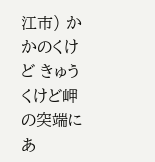江市) かかのくけど きゅうくけど岬の突端にあ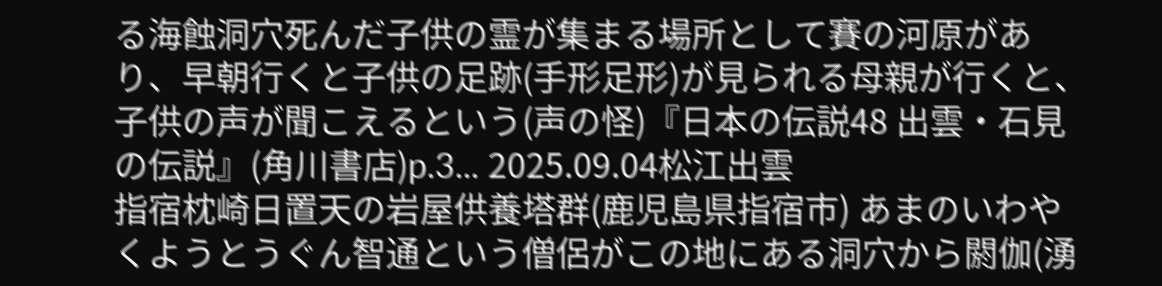る海蝕洞穴死んだ子供の霊が集まる場所として賽の河原があり、早朝行くと子供の足跡(手形足形)が見られる母親が行くと、子供の声が聞こえるという(声の怪)『日本の伝説48 出雲・石見の伝説』(角川書店)p.3... 2025.09.04松江出雲
指宿枕崎日置天の岩屋供養塔群(鹿児島県指宿市) あまのいわやくようとうぐん智通という僧侶がこの地にある洞穴から閼伽(湧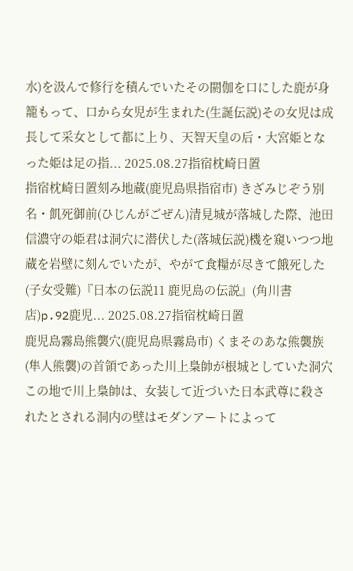水)を汲んで修行を積んでいたその閼伽を口にした鹿が身籠もって、口から女児が生まれた(生誕伝説)その女児は成長して采女として都に上り、天智天皇の后・大宮姫となった姫は足の指... 2025.08.27指宿枕崎日置
指宿枕崎日置刻み地蔵(鹿児島県指宿市) きざみじぞう別名・飢死御前(ひじんがごぜん)清見城が落城した際、池田信濃守の姫君は洞穴に潜伏した(落城伝説)機を窺いつつ地蔵を岩壁に刻んでいたが、やがて食糧が尽きて餓死した(子女受難)『日本の伝説11 鹿児島の伝説』(角川書店)p.92鹿児... 2025.08.27指宿枕崎日置
鹿児島霧島熊襲穴(鹿児島県霧島市) くまそのあな熊襲族(隼人熊襲)の首領であった川上梟帥が根城としていた洞穴この地で川上梟帥は、女装して近づいた日本武尊に殺されたとされる洞内の壁はモダンアートによって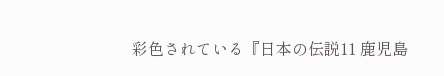彩色されている『日本の伝説11 鹿児島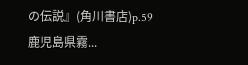の伝説』(角川書店)p.59鹿児島県霧...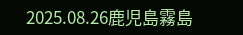2025.08.26鹿児島霧島